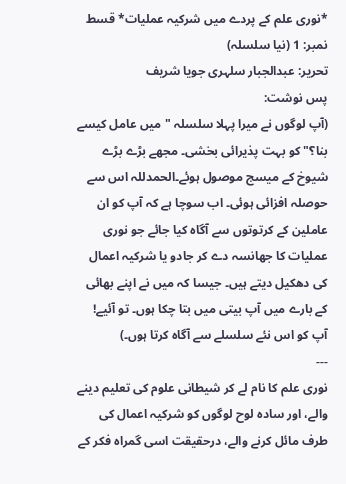*نوری علم کے پردے میں شرکیہ عملیات* قسط نمبر: 1 (نیا سلسلہ)
تحریر: عبدالجبار سلہری جویا شریف
پس نوشت:
(آپ لوگوں نے میرا پہلا سلسلہ "میں عامل کیسے بنا؟" کو بہت پذیرائی بخشی۔ مجھے بڑے بڑے شیوخ کے میسج موصول ہوئے۔الحمدللہ اس سے حوصلہ افزائی ہوئی۔ اب سوچا ہے کہ آپ کو ان عاملین کے کرتوتوں سے آگاہ کیا جائے جو نوری عملیات کا جھانسہ دے کر جادو یا شرکیہ اعمال کی دھکیل دیتے ہیں۔ جیسا کہ میں نے اپنے بھائی کے بارے میں آپ بیتی میں بتا چکا ہوں۔ تو آئیے! آپ کو اس نئے سلسلے سے آگاہ کرتا ہوں۔)
---
نوری علم کا نام لے کر شیطانی علوم کی تعلیم دینے والے، اور سادہ لوح لوگوں کو شرکیہ اعمال کی طرف مائل کرنے والے، درحقیقت اسی گمراہ فکر کے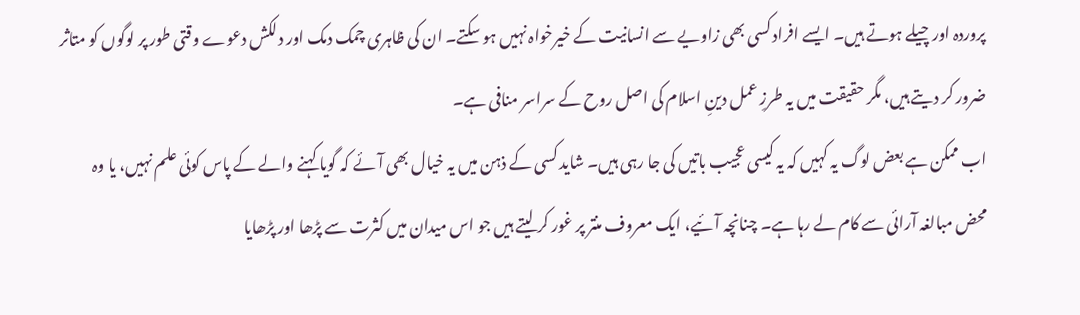پروردہ اور چیلے ہوتے ہیں۔ ایسے افراد کسی بھی زاویے سے انسانیت کے خیرخواہ نہیں ہو سکتے۔ ان کی ظاہری چمک دمک اور دلکش دعوے وقتی طور پر لوگوں کو متاثر ضرور کر دیتے ہیں، مگر حقیقت میں یہ طرزِ عمل دینِ اسلام کی اصل روح کے سراسر منافی ہے۔
اب ممکن ہے بعض لوگ یہ کہیں کہ یہ کیسی عجیب باتیں کی جا رہی ہیں۔ شاید کسی کے ذہن میں یہ خیال بھی آئے کہ گویا کہنے والے کے پاس کوئی علم نہیں، یا وہ محض مبالغہ آرائی سے کام لے رہا ہے۔ چنانچہ آئیے، ایک معروف منتر پر غور کر لیتے ہیں جو اس میدان میں کثرت سے پڑھا اور پڑھایا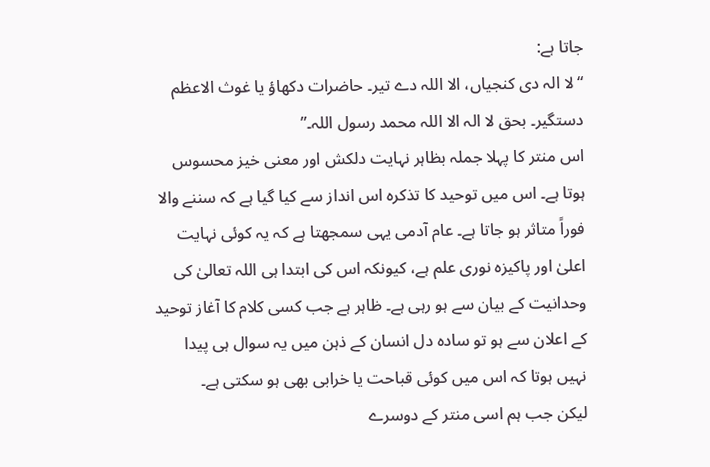جاتا ہے:
“لا الہ دی کنجیاں، الا اللہ دے تیر۔ حاضرات دکھاؤ یا غوث الاعظم دستگیر۔ بحق لا الہ الا اللہ محمد رسول اللہ۔”
اس منتر کا پہلا جملہ بظاہر نہایت دلکش اور معنی خیز محسوس ہوتا ہے۔ اس میں توحید کا تذکرہ اس انداز سے کیا گیا ہے کہ سننے والا فوراً متاثر ہو جاتا ہے۔ عام آدمی یہی سمجھتا ہے کہ یہ کوئی نہایت اعلیٰ اور پاکیزہ نوری علم ہے، کیونکہ اس کی ابتدا ہی اللہ تعالیٰ کی وحدانیت کے بیان سے ہو رہی ہے۔ ظاہر ہے جب کسی کلام کا آغاز توحید کے اعلان سے ہو تو سادہ دل انسان کے ذہن میں یہ سوال ہی پیدا نہیں ہوتا کہ اس میں کوئی قباحت یا خرابی بھی ہو سکتی ہے۔
لیکن جب ہم اسی منتر کے دوسرے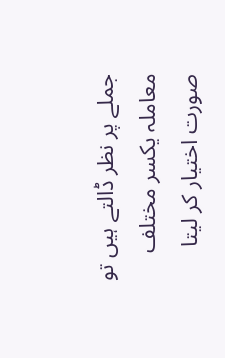جملے پر نظر ڈالتے ہیں تو معاملہ یکسر مختلف صورت اختیار کر لیتا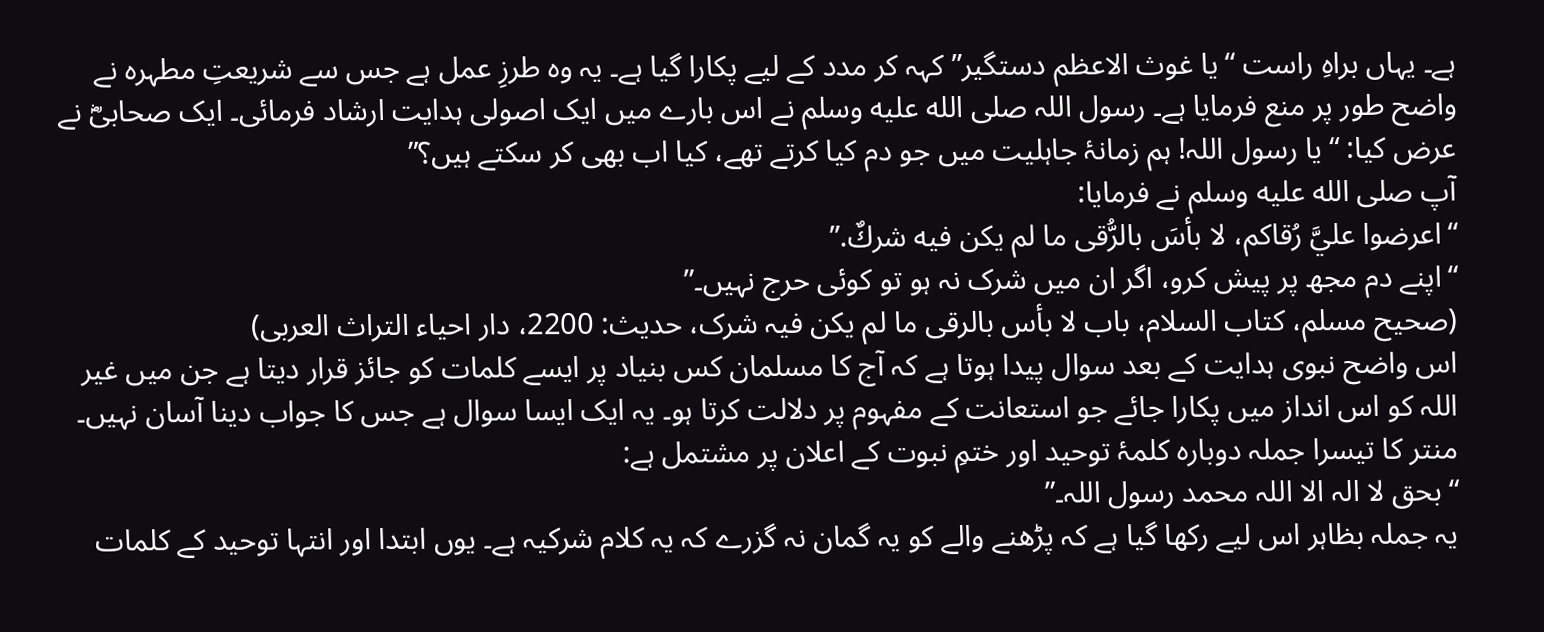ہے۔ یہاں براہِ راست “یا غوث الاعظم دستگیر” کہہ کر مدد کے لیے پکارا گیا ہے۔ یہ وہ طرزِ عمل ہے جس سے شریعتِ مطہرہ نے واضح طور پر منع فرمایا ہے۔ رسول اللہ صلى الله عليه وسلم نے اس بارے میں ایک اصولی ہدایت ارشاد فرمائی۔ ایک صحابیؓ نے عرض کیا: “یا رسول اللہ! ہم زمانۂ جاہلیت میں جو دم کیا کرتے تھے، کیا اب بھی کر سکتے ہیں؟”
آپ صلى الله عليه وسلم نے فرمایا:
“اعرضوا عليَّ رُقاكم، لا بأسَ بالرُّقى ما لم يكن فيه شركٌ.”
“اپنے دم مجھ پر پیش کرو، اگر ان میں شرک نہ ہو تو کوئی حرج نہیں۔”
(صحیح مسلم، کتاب السلام، باب لا بأس بالرقی ما لم یکن فیہ شرک، حدیث: 2200، دار احیاء التراث العربی)
اس واضح نبوی ہدایت کے بعد سوال پیدا ہوتا ہے کہ آج کا مسلمان کس بنیاد پر ایسے کلمات کو جائز قرار دیتا ہے جن میں غیر اللہ کو اس انداز میں پکارا جائے جو استعانت کے مفہوم پر دلالت کرتا ہو۔ یہ ایک ایسا سوال ہے جس کا جواب دینا آسان نہیں۔
منتر کا تیسرا جملہ دوبارہ کلمۂ توحید اور ختمِ نبوت کے اعلان پر مشتمل ہے:
“بحق لا الہ الا اللہ محمد رسول اللہ۔”
یہ جملہ بظاہر اس لیے رکھا گیا ہے کہ پڑھنے والے کو یہ گمان نہ گزرے کہ یہ کلام شرکیہ ہے۔ یوں ابتدا اور انتہا توحید کے کلمات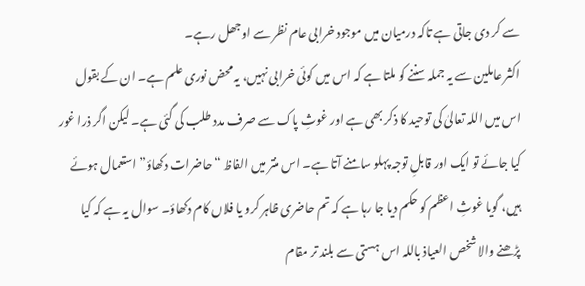سے کر دی جاتی ہے تاکہ درمیان میں موجود خرابی عام نظر سے اوجھل رہے۔
اکثر عاملین سے یہ جملہ سننے کو ملتا ہے کہ اس میں کوئی خرابی نہیں، یہ محض نوری علم ہے۔ ان کے بقول اس میں اللہ تعالیٰ کی توحید کا ذکر بھی ہے اور غوثِ پاک سے صرف مدد طلب کی گئی ہے۔ لیکن اگر ذرا غور کیا جائے تو ایک اور قابلِ توجہ پہلو سامنے آتا ہے۔ اس منتر میں الفاظ “حاضرات دکھاؤ” استعمال ہوئے ہیں، گویا غوثِ اعظم کو حکم دیا جا رہا ہے کہ تم حاضری ظاہر کرو یا فلاں کام دکھاؤ۔ سوال یہ ہے کہ کیا پڑھنے والا شخص العیاذ باللہ اس ہستی سے بلند تر مقام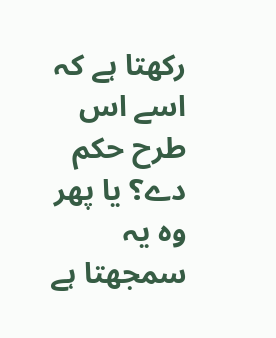رکھتا ہے کہ اسے اس طرح حکم دے؟ یا پھر وہ یہ سمجھتا ہے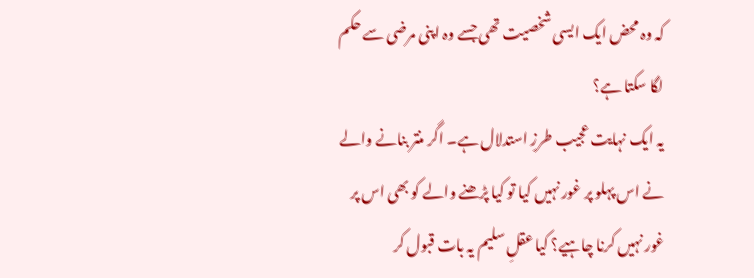کہ وہ محض ایک ایسی شخصیت تھی جسے وہ اپنی مرضی سے حکم لگا سکتا ہے؟
یہ ایک نہایت عجیب طرزِ استدلال ہے۔ اگر منتر بنانے والے نے اس پہلو پر غور نہیں کیا تو کیا پڑھنے والے کو بھی اس پر غور نہیں کرنا چاہیے؟ کیا عقلِ سلیم یہ بات قبول کر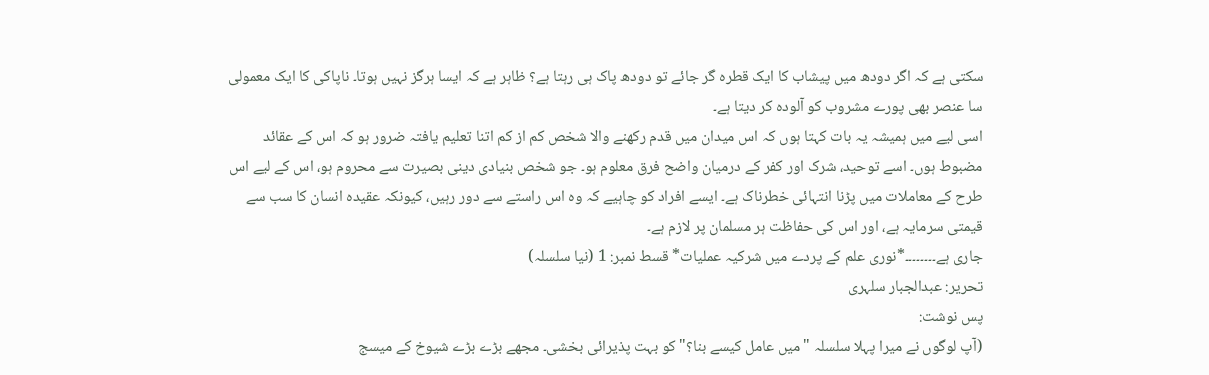سکتی ہے کہ اگر دودھ میں پیشاب کا ایک قطرہ گر جائے تو دودھ پاک ہی رہتا ہے؟ ظاہر ہے کہ ایسا ہرگز نہیں ہوتا۔ ناپاکی کا ایک معمولی سا عنصر بھی پورے مشروب کو آلودہ کر دیتا ہے۔
اسی لیے میں ہمیشہ یہ بات کہتا ہوں کہ اس میدان میں قدم رکھنے والا شخص کم از کم اتنا تعلیم یافتہ ضرور ہو کہ اس کے عقائد مضبوط ہوں۔ اسے توحید، شرک اور کفر کے درمیان واضح فرق معلوم ہو۔ جو شخص بنیادی دینی بصیرت سے محروم ہو، اس کے لیے اس طرح کے معاملات میں پڑنا انتہائی خطرناک ہے۔ ایسے افراد کو چاہیے کہ وہ اس راستے سے دور رہیں، کیونکہ عقیدہ انسان کا سب سے قیمتی سرمایہ ہے، اور اس کی حفاظت ہر مسلمان پر لازم ہے۔
جاری ہے۔۔۔۔۔۔۔۔*نوری علم کے پردے میں شرکیہ عملیات* قسط نمبر: 1 (نیا سلسلہ)
تحریر: عبدالجبار سلہری
پس نوشت:
(آپ لوگوں نے میرا پہلا سلسلہ "میں عامل کیسے بنا؟" کو بہت پذیرائی بخشی۔ مجھے بڑے بڑے شیوخ کے میسج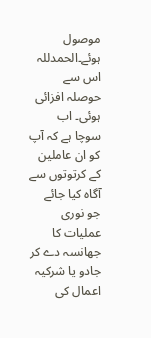موصول ہوئے۔الحمدللہ اس سے حوصلہ افزائی ہوئی۔ اب سوچا ہے کہ آپ کو ان عاملین کے کرتوتوں سے آگاہ کیا جائے جو نوری عملیات کا جھانسہ دے کر جادو یا شرکیہ اعمال کی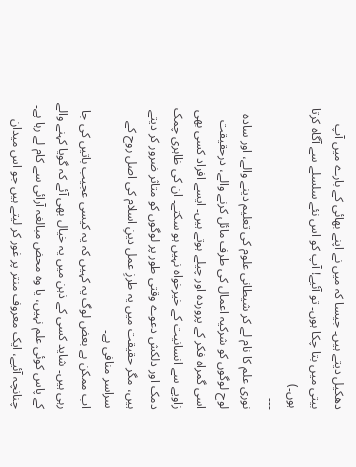دھکیل دیتے ہیں۔ جیسا کہ میں نے اپنے بھائی کے بارے میں آپ بیتی میں بتا چکا ہوں۔ تو آئیے! آپ کو اس نئے سلسلے سے آگاہ کرتا ہوں۔)
---
نوری علم کا نام لے کر شیطانی علوم کی تعلیم دینے والے، اور سادہ لوح لوگوں کو شرکیہ اعمال کی طرف مائل کرنے والے، درحقیقت اسی گمراہ فکر کے پروردہ اور چیلے ہوتے ہیں۔ ایسے افراد کسی بھی زاویے سے انسانیت کے خیرخواہ نہیں ہو سکتے۔ ان کی ظاہری چمک دمک اور دلکش دعوے وقتی طور پر لوگوں کو متاثر ضرور کر دیتے ہیں، مگر حقیقت میں یہ طرزِ عمل دینِ اسلام کی اصل روح کے سراسر منافی ہے۔
اب ممکن ہے بعض لوگ یہ کہیں کہ یہ کیسی عجیب باتیں کی جا رہی ہیں۔ شاید کسی کے ذہن میں یہ خیال بھی آئے کہ گویا کہنے والے کے پاس کوئی علم نہیں، یا وہ محض مبالغہ آرائی سے کام لے رہا ہے۔ چنانچہ آئیے، ایک معروف منتر پر غور کر لیتے ہیں جو اس میدان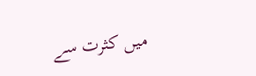میں کثرت سے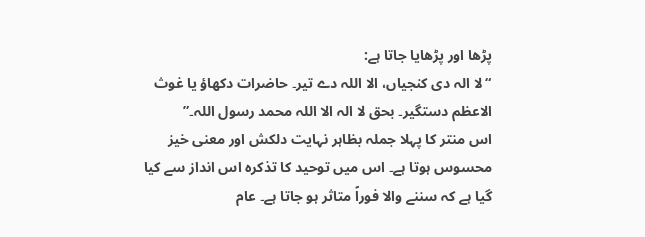پڑھا اور پڑھایا جاتا ہے:
“لا الہ دی کنجیاں، الا اللہ دے تیر۔ حاضرات دکھاؤ یا غوث الاعظم دستگیر۔ بحق لا الہ الا اللہ محمد رسول اللہ۔”
اس منتر کا پہلا جملہ بظاہر نہایت دلکش اور معنی خیز محسوس ہوتا ہے۔ اس میں توحید کا تذکرہ اس انداز سے کیا گیا ہے کہ سننے والا فوراً متاثر ہو جاتا ہے۔ عام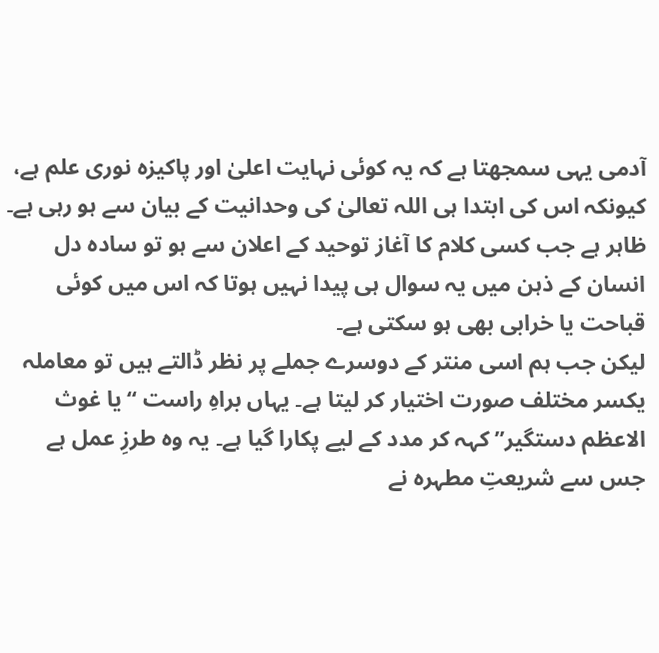آدمی یہی سمجھتا ہے کہ یہ کوئی نہایت اعلیٰ اور پاکیزہ نوری علم ہے، کیونکہ اس کی ابتدا ہی اللہ تعالیٰ کی وحدانیت کے بیان سے ہو رہی ہے۔ ظاہر ہے جب کسی کلام کا آغاز توحید کے اعلان سے ہو تو سادہ دل انسان کے ذہن میں یہ سوال ہی پیدا نہیں ہوتا کہ اس میں کوئی قباحت یا خرابی بھی ہو سکتی ہے۔
لیکن جب ہم اسی منتر کے دوسرے جملے پر نظر ڈالتے ہیں تو معاملہ یکسر مختلف صورت اختیار کر لیتا ہے۔ یہاں براہِ راست “یا غوث الاعظم دستگیر” کہہ کر مدد کے لیے پکارا گیا ہے۔ یہ وہ طرزِ عمل ہے جس سے شریعتِ مطہرہ نے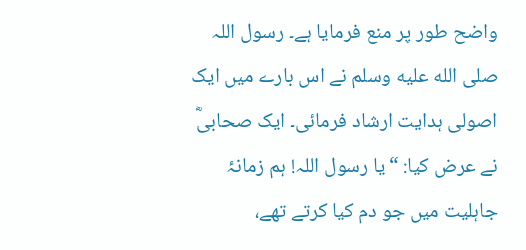واضح طور پر منع فرمایا ہے۔ رسول اللہ صلى الله عليه وسلم نے اس بارے میں ایک اصولی ہدایت ارشاد فرمائی۔ ایک صحابیؓ نے عرض کیا: “یا رسول اللہ! ہم زمانۂ جاہلیت میں جو دم کیا کرتے تھے،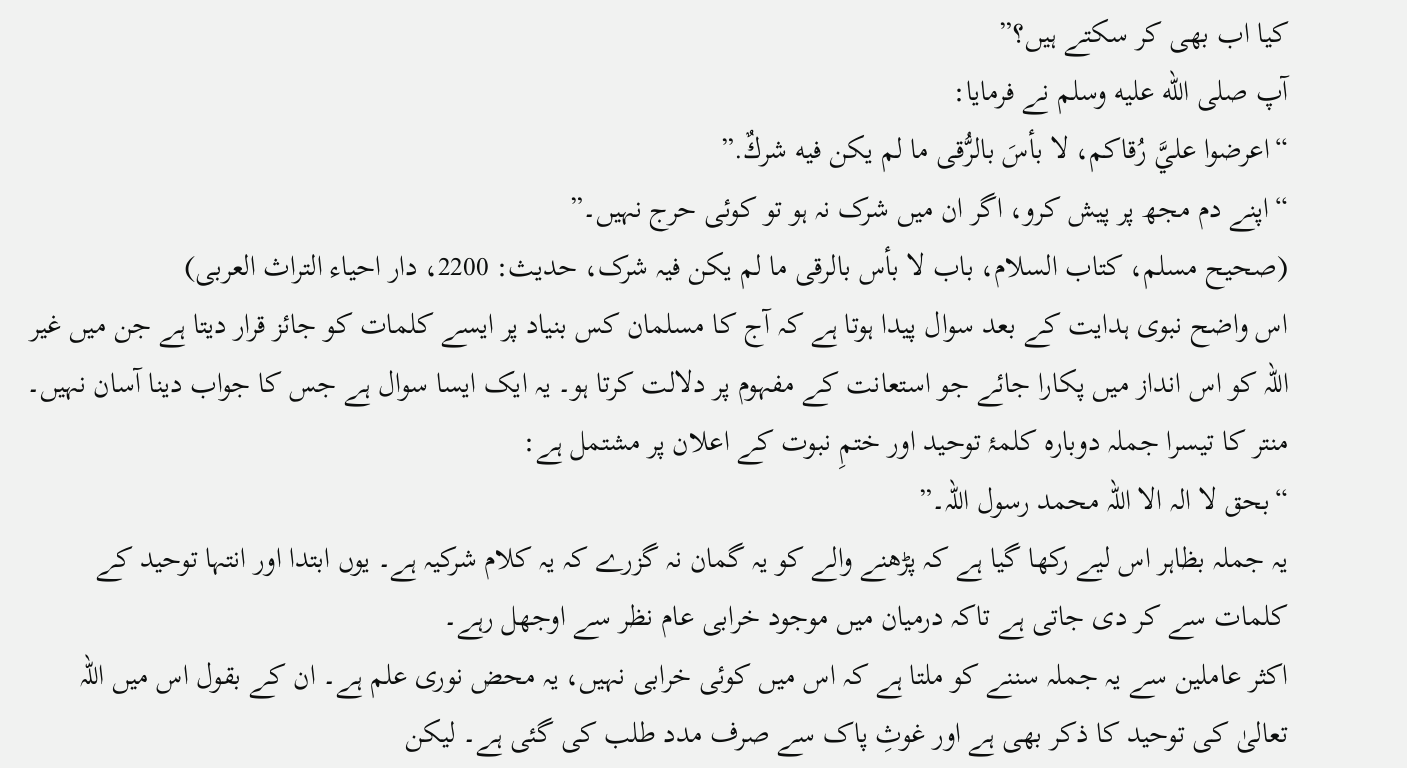کیا اب بھی کر سکتے ہیں؟”
آپ صلى الله عليه وسلم نے فرمایا:
“اعرضوا عليَّ رُقاكم، لا بأسَ بالرُّقى ما لم يكن فيه شركٌ.”
“اپنے دم مجھ پر پیش کرو، اگر ان میں شرک نہ ہو تو کوئی حرج نہیں۔”
(صحیح مسلم، کتاب السلام، باب لا بأس بالرقی ما لم یکن فیہ شرک، حدیث: 2200، دار احیاء التراث العربی)
اس واضح نبوی ہدایت کے بعد سوال پیدا ہوتا ہے کہ آج کا مسلمان کس بنیاد پر ایسے کلمات کو جائز قرار دیتا ہے جن میں غیر اللہ کو اس انداز میں پکارا جائے جو استعانت کے مفہوم پر دلالت کرتا ہو۔ یہ ایک ایسا سوال ہے جس کا جواب دینا آسان نہیں۔
منتر کا تیسرا جملہ دوبارہ کلمۂ توحید اور ختمِ نبوت کے اعلان پر مشتمل ہے:
“بحق لا الہ الا اللہ محمد رسول اللہ۔”
یہ جملہ بظاہر اس لیے رکھا گیا ہے کہ پڑھنے والے کو یہ گمان نہ گزرے کہ یہ کلام شرکیہ ہے۔ یوں ابتدا اور انتہا توحید کے کلمات سے کر دی جاتی ہے تاکہ درمیان میں موجود خرابی عام نظر سے اوجھل رہے۔
اکثر عاملین سے یہ جملہ سننے کو ملتا ہے کہ اس میں کوئی خرابی نہیں، یہ محض نوری علم ہے۔ ان کے بقول اس میں اللہ تعالیٰ کی توحید کا ذکر بھی ہے اور غوثِ پاک سے صرف مدد طلب کی گئی ہے۔ لیکن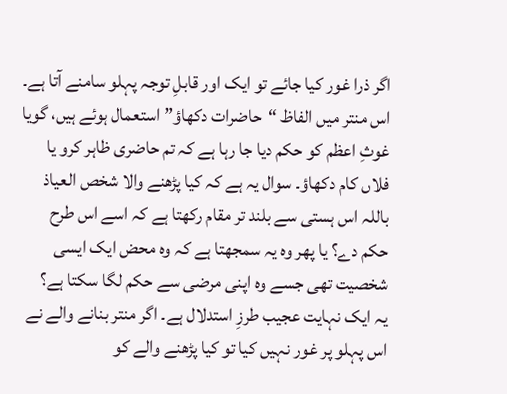اگر ذرا غور کیا جائے تو ایک اور قابلِ توجہ پہلو سامنے آتا ہے۔ اس منتر میں الفاظ “حاضرات دکھاؤ” استعمال ہوئے ہیں، گویا غوثِ اعظم کو حکم دیا جا رہا ہے کہ تم حاضری ظاہر کرو یا فلاں کام دکھاؤ۔ سوال یہ ہے کہ کیا پڑھنے والا شخص العیاذ باللہ اس ہستی سے بلند تر مقام رکھتا ہے کہ اسے اس طرح حکم دے؟ یا پھر وہ یہ سمجھتا ہے کہ وہ محض ایک ایسی شخصیت تھی جسے وہ اپنی مرضی سے حکم لگا سکتا ہے؟
یہ ایک نہایت عجیب طرزِ استدلال ہے۔ اگر منتر بنانے والے نے اس پہلو پر غور نہیں کیا تو کیا پڑھنے والے کو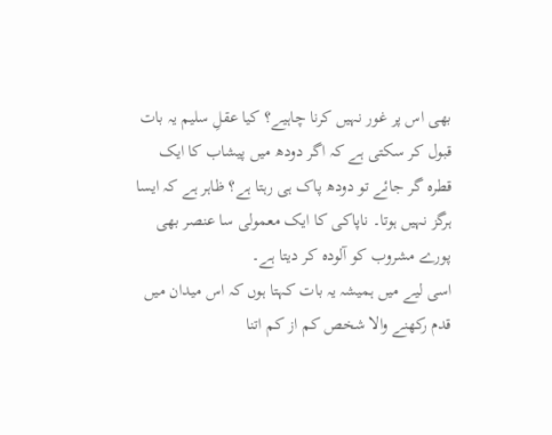بھی اس پر غور نہیں کرنا چاہیے؟ کیا عقلِ سلیم یہ بات قبول کر سکتی ہے کہ اگر دودھ میں پیشاب کا ایک قطرہ گر جائے تو دودھ پاک ہی رہتا ہے؟ ظاہر ہے کہ ایسا ہرگز نہیں ہوتا۔ ناپاکی کا ایک معمولی سا عنصر بھی پورے مشروب کو آلودہ کر دیتا ہے۔
اسی لیے میں ہمیشہ یہ بات کہتا ہوں کہ اس میدان میں قدم رکھنے والا شخص کم از کم اتنا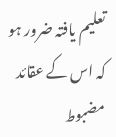تعلیم یافتہ ضرور ہو کہ اس کے عقائد مضبوط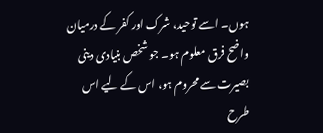ہوں۔ اسے توحید، شرک اور کفر کے درمیان واضح فرق معلوم ہو۔ جو شخص بنیادی دینی بصیرت سے محروم ہو، اس کے لیے اس طرح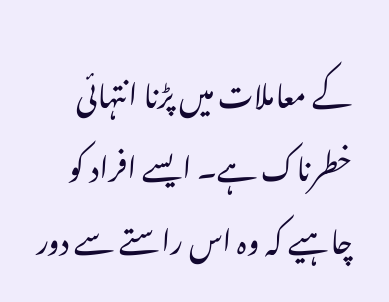کے معاملات میں پڑنا انتہائی خطرناک ہے۔ ایسے افراد کو چاہیے کہ وہ اس راستے سے دور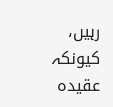رہیں، کیونکہ عقیدہ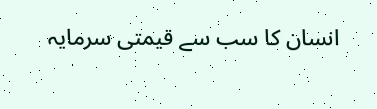انسان کا سب سے قیمتی سرمایہ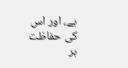ہے، اور اس کی حفاظت ہر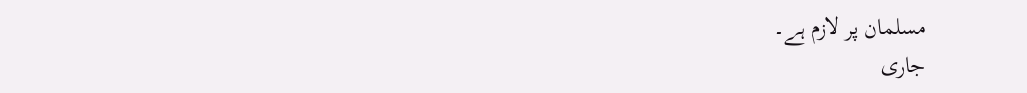مسلمان پر لازم ہے۔
جاری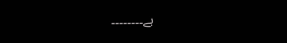ہے۔۔۔۔۔۔۔۔